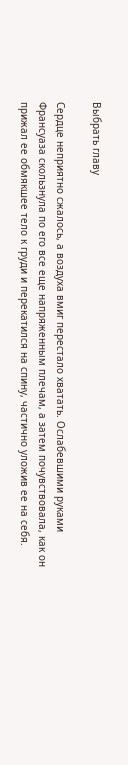Выбрать главу

Сердце неприятно сжалось, а воздуха вмиг перестало хватать. Ослабевшими руками Франсуаза скользнула по его все еще напряженным плечам, а затем почувствовала, как он прижал ее обмякшее тело к груди и перекатился на спину, частично уложив ее на себя.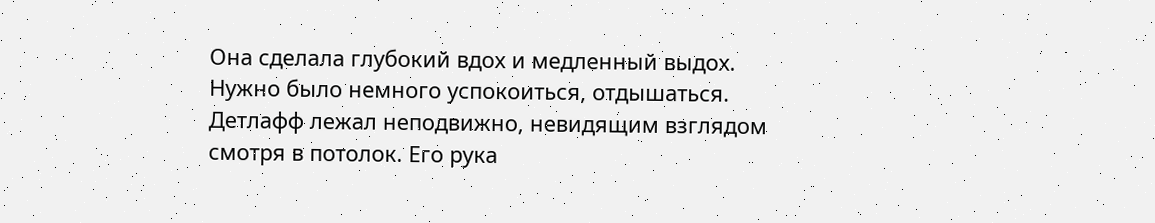Она сделала глубокий вдох и медленный выдох. Нужно было немного успокоиться, отдышаться. Детлафф лежал неподвижно, невидящим взглядом смотря в потолок. Его рука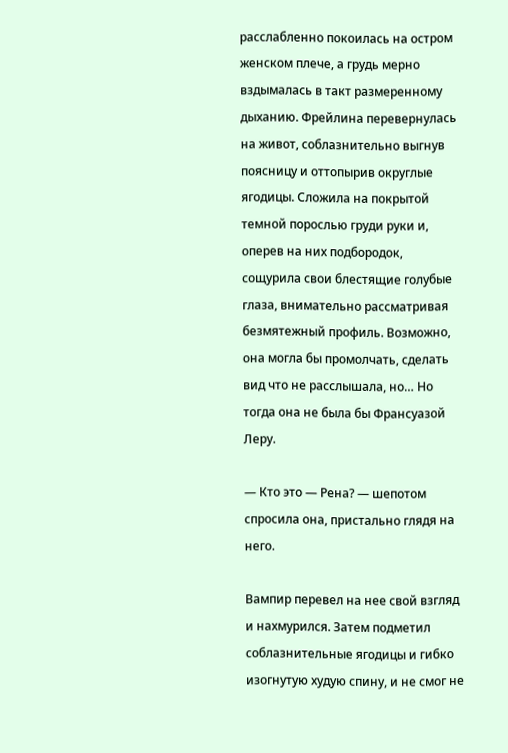расслабленно покоилась на остром женском плече, а грудь мерно вздымалась в такт размеренному дыханию. Фрейлина перевернулась на живот, соблазнительно выгнув поясницу и оттопырив округлые ягодицы. Сложила на покрытой темной порослью груди руки и, оперев на них подбородок, сощурила свои блестящие голубые глаза, внимательно рассматривая безмятежный профиль. Возможно, она могла бы промолчать, сделать вид что не расслышала, но… Но тогда она не была бы Франсуазой Леру.

— Кто это — Рена? — шепотом спросила она, пристально глядя на него.

Вампир перевел на нее свой взгляд и нахмурился. Затем подметил соблазнительные ягодицы и гибко изогнутую худую спину, и не смог не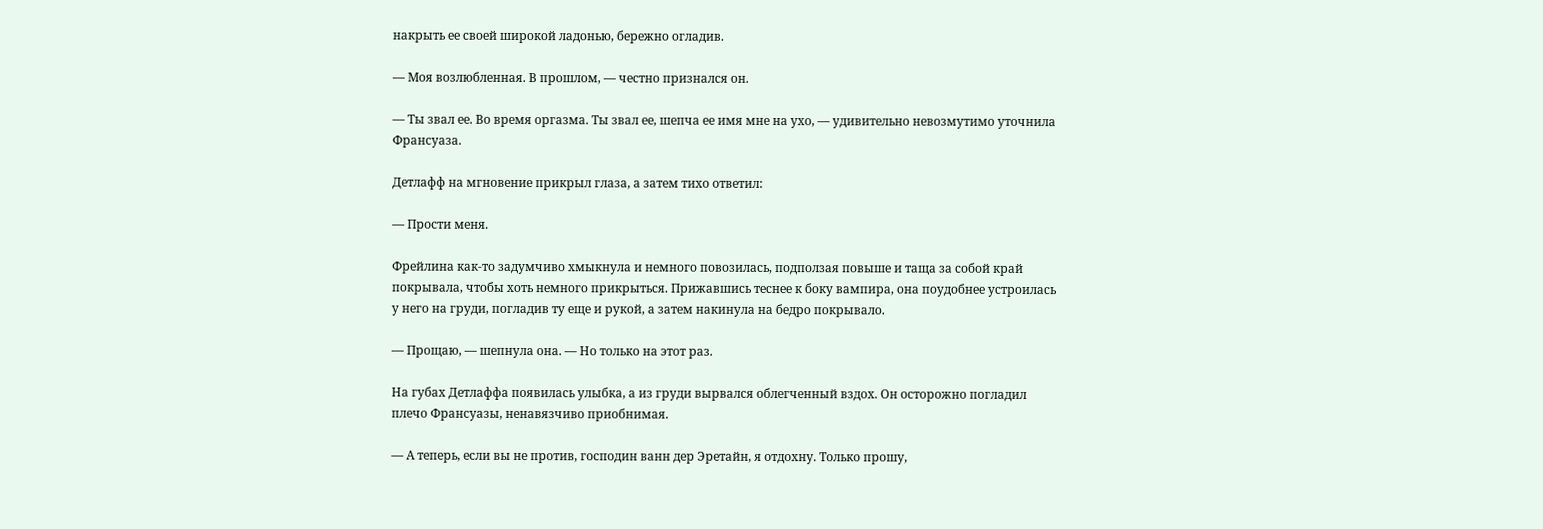накрыть ее своей широкой ладонью, бережно огладив.

— Моя возлюбленная. В прошлом, — честно признался он.

— Ты звал ее. Во время оргазма. Ты звал ее, шепча ее имя мне на ухо, — удивительно невозмутимо уточнила Франсуаза.

Детлафф на мгновение прикрыл глаза, а затем тихо ответил:

— Прости меня.

Фрейлина как-то задумчиво хмыкнула и немного повозилась, подползая повыше и таща за собой край покрывала, чтобы хоть немного прикрыться. Прижавшись теснее к боку вампира, она поудобнее устроилась у него на груди, погладив ту еще и рукой, а затем накинула на бедро покрывало.

— Прощаю, — шепнула она. — Но только на этот раз.

На губах Детлаффа появилась улыбка, а из груди вырвался облегченный вздох. Он осторожно погладил плечо Франсуазы, ненавязчиво приобнимая.

— А теперь, если вы не против, господин ванн дер Эретайн, я отдохну. Только прошу,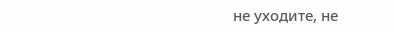не уходите, не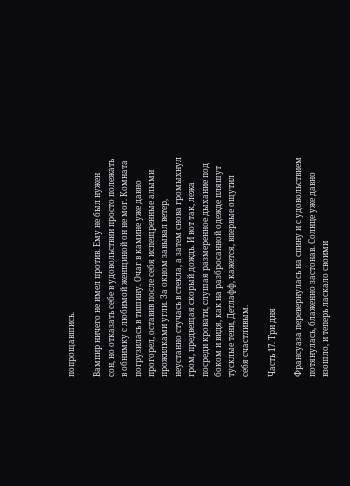попрощавшись.

Вампир ничего не имел против. Ему не был нужен сон, но отказать себе в удовольствии просто полежать в обнимку с любимой женщиной он не мог. Комната погрузилась в тишину. Очаг в камине уже давно прогорел, оставив после себя испещренные алыми прожилками угли. За окном завывал ветер, неустанно стучась в стекла, а затем снова громыхнул гром, предвещая скорый дождь. И вот так, лежа посреди кровати, слушая размеренное дыхание под боком и видя, как на разбросанной одежде пляшут тусклые тени, Детлафф, кажется, впервые ощутил себя счастливым.

Часть 17. Три дня

Франсуаза перевернулась на спину и с удовольствием потянулась, блаженно застонав. Солнце уже давно взошло, и теперь ласкало своими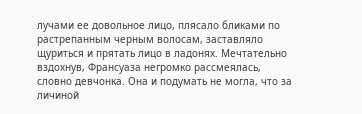лучами ее довольное лицо, плясало бликами по растрепанным черным волосам, заставляло щуриться и прятать лицо в ладонях. Мечтательно вздохнув, Франсуаза негромко рассмеялась, словно девчонка. Она и подумать не могла, что за личиной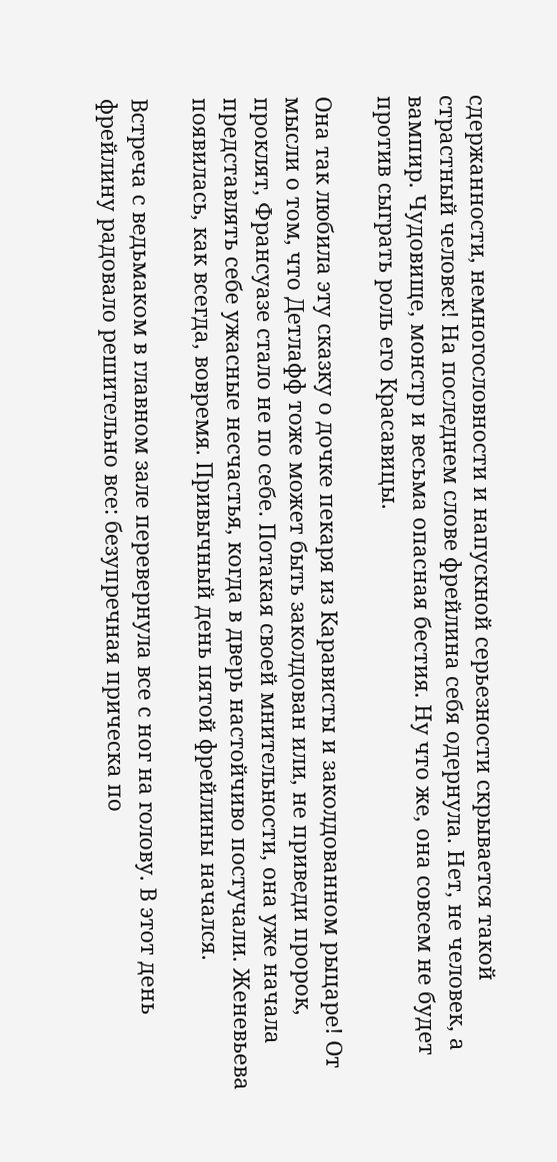сдержанности, немногословности и напускной серьезности скрывается такой страстный человек! На последнем слове фрейлина себя одернула. Нет, не человек, а вампир. Чудовище, монстр и весьма опасная бестия. Ну что же, она совсем не будет против сыграть роль его Красавицы.

Она так любила эту сказку о дочке пекаря из Карависты и заколдованном рыцаре! От мысли о том, что Детлафф тоже может быть заколдован или, не приведи пророк, проклят, Франсуазе стало не по себе. Потакая своей мнительности, она уже начала представлять себе ужасные несчастья, когда в дверь настойчиво постучали. Женевьева появилась, как всегда, вовремя. Привычный день пятой фрейлины начался.

Встреча с ведьмаком в главном зале перевернула все с ног на голову. В этот день фрейлину радовало решительно все: безупречная прическа по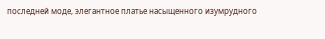последней моде, элегантное платье насыщенного изумрудного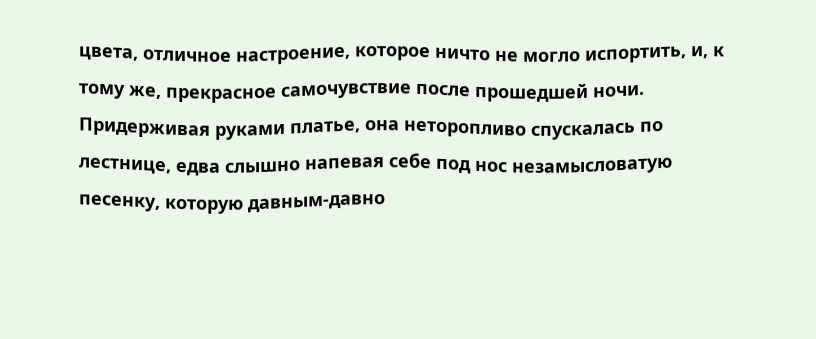цвета, отличное настроение, которое ничто не могло испортить, и, к тому же, прекрасное самочувствие после прошедшей ночи. Придерживая руками платье, она неторопливо спускалась по лестнице, едва слышно напевая себе под нос незамысловатую песенку, которую давным-давно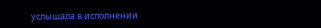услышала в исполнении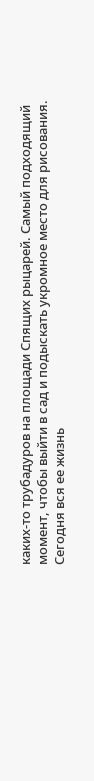каких-то трубадуров на площади Спящих рыцарей. Самый подходящий момент, чтобы выйти в сад и подыскать укромное место для рисования. Сегодня вся ее жизнь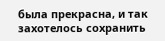была прекрасна, и так захотелось сохранить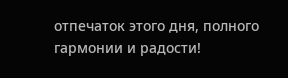отпечаток этого дня, полного гармонии и радости!